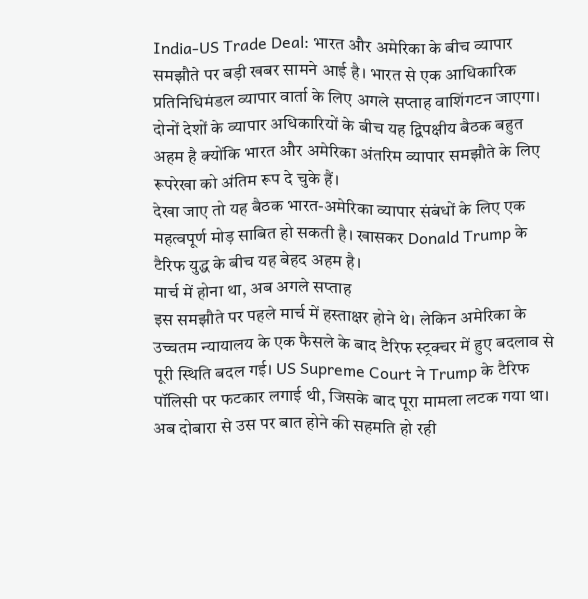India-US Trade Deal: भारत और अमेरिका के बीच व्यापार समझौते पर बड़ी खबर सामने आई है। भारत से एक आधिकारिक प्रतिनिधिमंडल व्यापार वार्ता के लिए अगले सप्ताह वाशिंगटन जाएगा। दोनों देशों के व्यापार अधिकारियों के बीच यह द्विपक्षीय बैठक बहुत अहम है क्योंकि भारत और अमेरिका अंतरिम व्यापार समझौते के लिए रूपरेखा को अंतिम रूप दे चुके हैं।
देखा जाए तो यह बैठक भारत-अमेरिका व्यापार संबंधों के लिए एक महत्वपूर्ण मोड़ साबित हो सकती है। खासकर Donald Trump के टैरिफ युद्ध के बीच यह बेहद अहम है।
मार्च में होना था, अब अगले सप्ताह
इस समझौते पर पहले मार्च में हस्ताक्षर होने थे। लेकिन अमेरिका के उच्चतम न्यायालय के एक फैसले के बाद टैरिफ स्ट्रक्चर में हुए बदलाव से पूरी स्थिति बदल गई। US Supreme Court ने Trump के टैरिफ पॉलिसी पर फटकार लगाई थी, जिसके बाद पूरा मामला लटक गया था।
अब दोबारा से उस पर बात होने की सहमति हो रही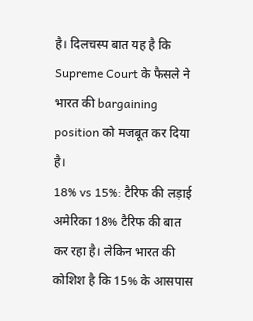है। दिलचस्प बात यह है कि Supreme Court के फैसले ने भारत की bargaining position को मजबूत कर दिया है।
18% vs 15%: टैरिफ की लड़ाई
अमेरिका 18% टैरिफ की बात कर रहा है। लेकिन भारत की कोशिश है कि 15% के आसपास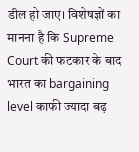डील हो जाए। विशेषज्ञों का मानना है कि Supreme Court की फटकार के बाद भारत का bargaining level काफी ज्यादा बढ़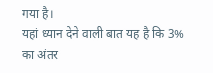गया है।
यहां ध्यान देने वाली बात यह है कि 3% का अंतर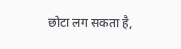छोटा लग सकता है,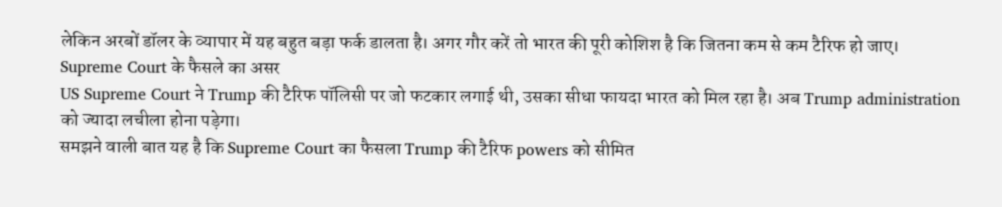लेकिन अरबों डॉलर के व्यापार में यह बहुत बड़ा फर्क डालता है। अगर गौर करें तो भारत की पूरी कोशिश है कि जितना कम से कम टैरिफ हो जाए।
Supreme Court के फैसले का असर
US Supreme Court ने Trump की टैरिफ पॉलिसी पर जो फटकार लगाई थी, उसका सीधा फायदा भारत को मिल रहा है। अब Trump administration को ज्यादा लचीला होना पड़ेगा।
समझने वाली बात यह है कि Supreme Court का फैसला Trump की टैरिफ powers को सीमित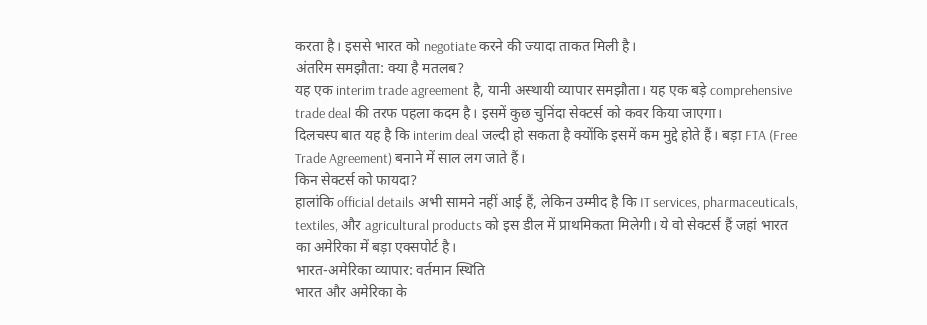करता है। इससे भारत को negotiate करने की ज्यादा ताकत मिली है।
अंतरिम समझौता: क्या है मतलब?
यह एक interim trade agreement है, यानी अस्थायी व्यापार समझौता। यह एक बड़े comprehensive trade deal की तरफ पहला कदम है। इसमें कुछ चुनिंदा सेक्टर्स को कवर किया जाएगा।
दिलचस्प बात यह है कि interim deal जल्दी हो सकता है क्योंकि इसमें कम मुद्दे होते हैं। बड़ा FTA (Free Trade Agreement) बनाने में साल लग जाते हैं।
किन सेक्टर्स को फायदा?
हालांकि official details अभी सामने नहीं आई हैं, लेकिन उम्मीद है कि IT services, pharmaceuticals, textiles, और agricultural products को इस डील में प्राथमिकता मिलेगी। ये वो सेक्टर्स हैं जहां भारत का अमेरिका में बड़ा एक्सपोर्ट है।
भारत-अमेरिका व्यापार: वर्तमान स्थिति
भारत और अमेरिका के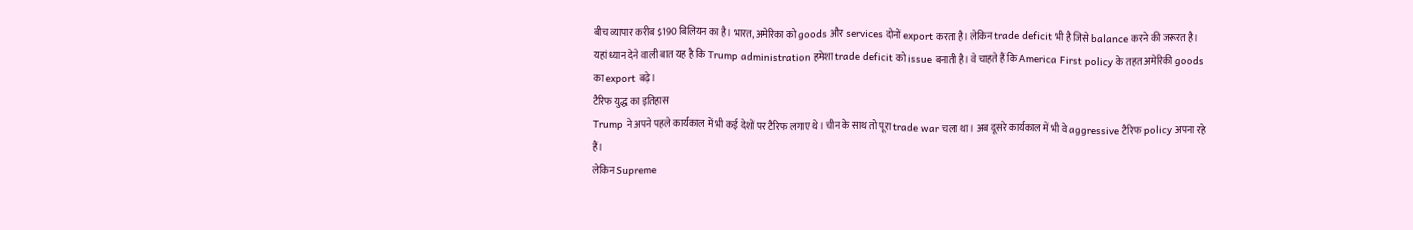बीच व्यापार करीब $190 बिलियन का है। भारत, अमेरिका को goods और services दोनों export करता है। लेकिन trade deficit भी है जिसे balance करने की जरूरत है।
यहां ध्यान देने वाली बात यह है कि Trump administration हमेशा trade deficit को issue बनाती है। वे चाहते हैं कि America First policy के तहत अमेरिकी goods का export बढ़े।
टैरिफ युद्ध का इतिहास
Trump ने अपने पहले कार्यकाल में भी कई देशों पर टैरिफ लगाए थे। चीन के साथ तो पूरा trade war चला था। अब दूसरे कार्यकाल में भी वे aggressive टैरिफ policy अपना रहे हैं।
लेकिन Supreme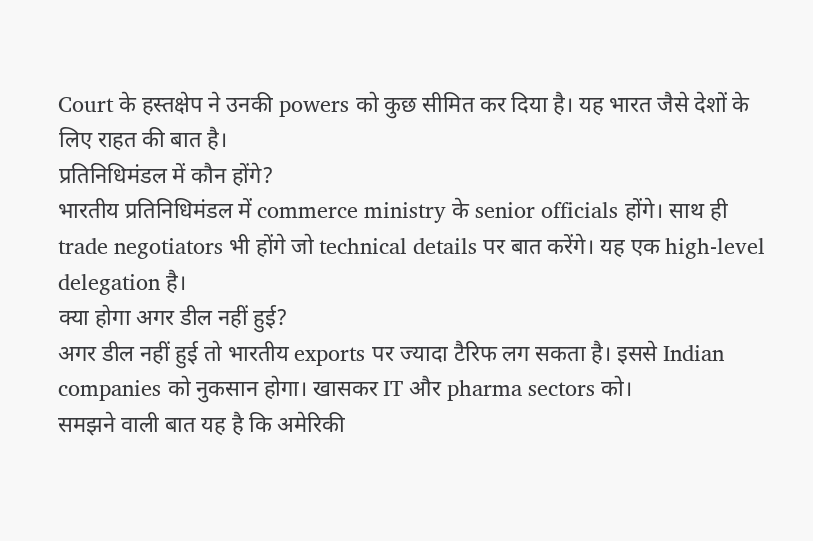Court के हस्तक्षेप ने उनकी powers को कुछ सीमित कर दिया है। यह भारत जैसे देशों के लिए राहत की बात है।
प्रतिनिधिमंडल में कौन होंगे?
भारतीय प्रतिनिधिमंडल में commerce ministry के senior officials होंगे। साथ ही trade negotiators भी होंगे जो technical details पर बात करेंगे। यह एक high-level delegation है।
क्या होगा अगर डील नहीं हुई?
अगर डील नहीं हुई तो भारतीय exports पर ज्यादा टैरिफ लग सकता है। इससे Indian companies को नुकसान होगा। खासकर IT और pharma sectors को।
समझने वाली बात यह है कि अमेरिकी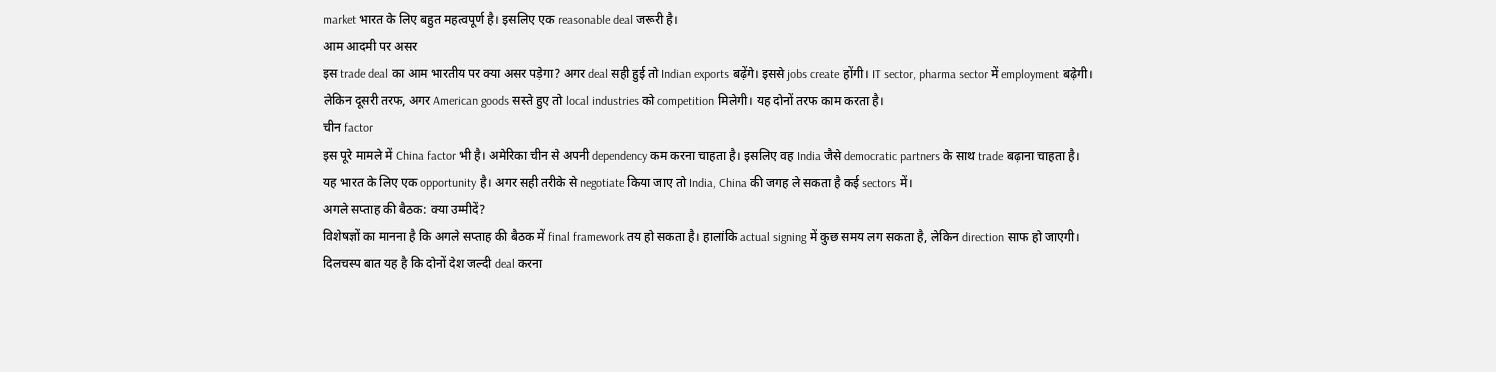market भारत के लिए बहुत महत्वपूर्ण है। इसलिए एक reasonable deal जरूरी है।
आम आदमी पर असर
इस trade deal का आम भारतीय पर क्या असर पड़ेगा? अगर deal सही हुई तो Indian exports बढ़ेंगे। इससे jobs create होंगी। IT sector, pharma sector में employment बढ़ेगी।
लेकिन दूसरी तरफ, अगर American goods सस्ते हुए तो local industries को competition मिलेगी। यह दोनों तरफ काम करता है।
चीन factor
इस पूरे मामले में China factor भी है। अमेरिका चीन से अपनी dependency कम करना चाहता है। इसलिए वह India जैसे democratic partners के साथ trade बढ़ाना चाहता है।
यह भारत के लिए एक opportunity है। अगर सही तरीके से negotiate किया जाए तो India, China की जगह ले सकता है कई sectors में।
अगले सप्ताह की बैठक: क्या उम्मीदें?
विशेषज्ञों का मानना है कि अगले सप्ताह की बैठक में final framework तय हो सकता है। हालांकि actual signing में कुछ समय लग सकता है, लेकिन direction साफ हो जाएगी।
दिलचस्प बात यह है कि दोनों देश जल्दी deal करना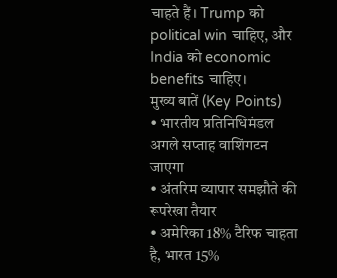चाहते हैं। Trump को political win चाहिए, और India को economic benefits चाहिए।
मुख्य बातें (Key Points)
• भारतीय प्रतिनिधिमंडल अगले सप्ताह वाशिंगटन जाएगा
• अंतरिम व्यापार समझौते की रूपरेखा तैयार
• अमेरिका 18% टैरिफ चाहता है, भारत 15%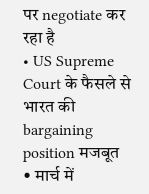पर negotiate कर रहा है
• US Supreme Court के फैसले से भारत की bargaining position मजबूत
• मार्च में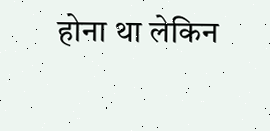होना था लेकिन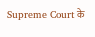Supreme Court के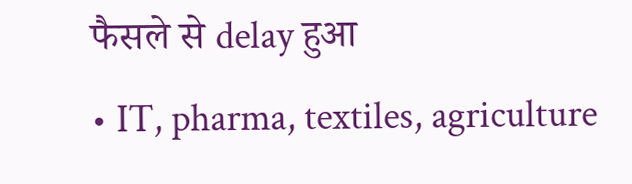फैसले से delay हुआ
• IT, pharma, textiles, agriculture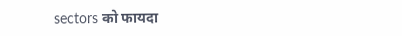sectors को फायदा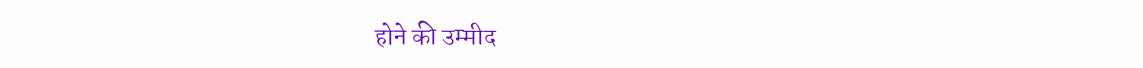होने की उम्मीद